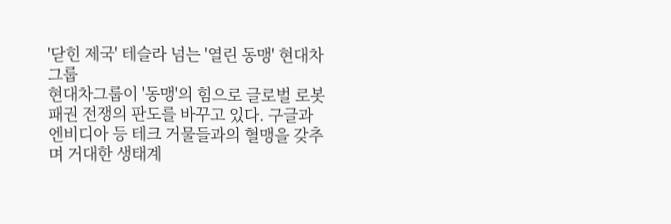'닫힌 제국' 테슬라 넘는 '열린 동맹' 현대차그룹
현대차그룹이 '동맹'의 힘으로 글로벌 로봇 패권 전쟁의 판도를 바꾸고 있다. 구글과 엔비디아 등 테크 거물들과의 혈맹을 갖추며 거대한 생태계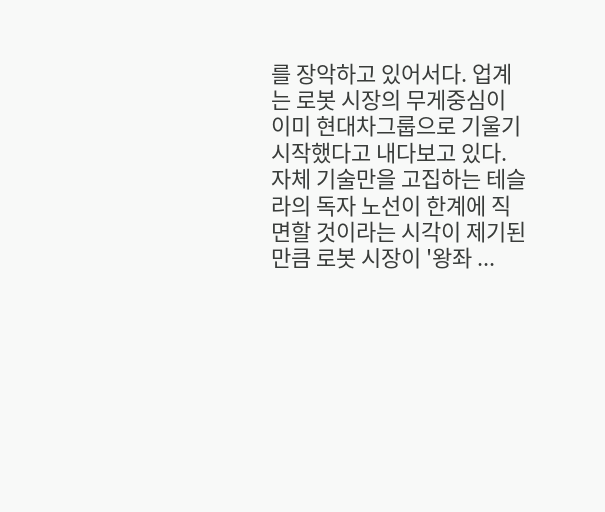를 장악하고 있어서다. 업계는 로봇 시장의 무게중심이 이미 현대차그룹으로 기울기 시작했다고 내다보고 있다. 자체 기술만을 고집하는 테슬라의 독자 노선이 한계에 직면할 것이라는 시각이 제기된 만큼 로봇 시장이 '왕좌 ...